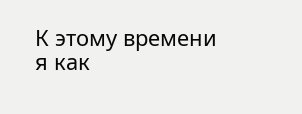К этому времени я как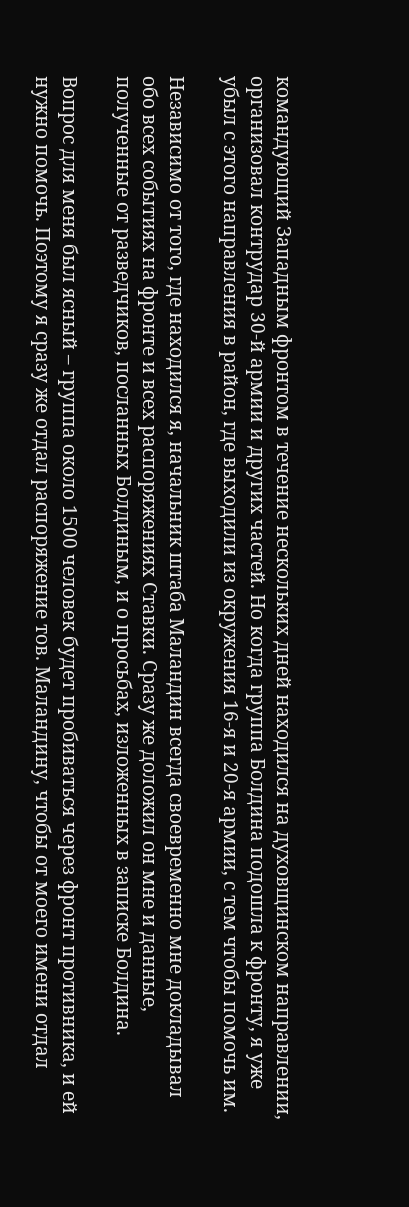командующий Западным фронтом в течение нескольких дней находился на духовщинском направлении, организовал контрудар 30-й армии и других частей. Но когда группа Болдина подошла к фронту, я уже убыл с этого направления в район, где выходили из окружения 16-я и 20-я армии, с тем чтобы помочь им.

Независимо от того, где находился я, начальник штаба Маландин всегда своевременно мне докладывал обо всех событиях на фронте и всех распоряжениях Ставки. Сразу же доложил он мне и данные, полученные от разведчиков, посланных Болдиным, и о просьбах, изложенных в записке Болдина.

Вопрос для меня был ясный – группа около 1500 человек будет пробиваться через фронт противника, и ей нужно помочь. Поэтому я сразу же отдал распоряжение тов. Маландину, чтобы от моего имени отдал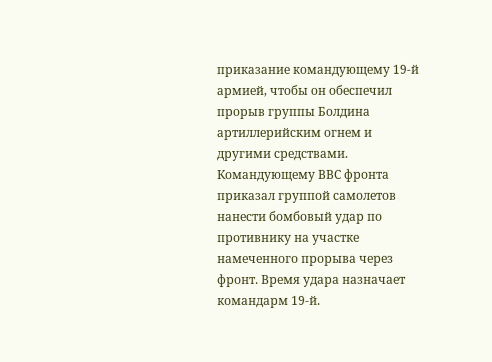приказание командующему 19-й армией, чтобы он обеспечил прорыв группы Болдина артиллерийским огнем и другими средствами. Командующему ВВС фронта приказал группой самолетов нанести бомбовый удар по противнику на участке намеченного прорыва через фронт. Время удара назначает командарм 19-й.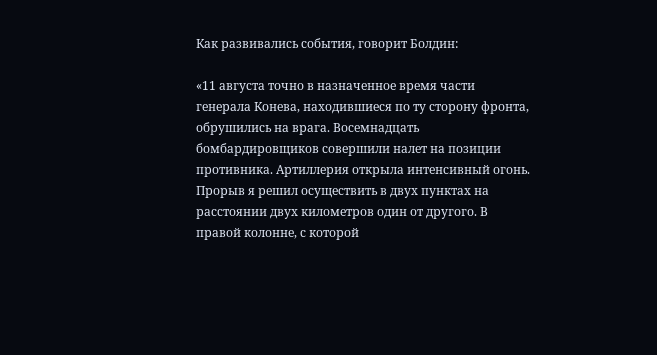Как развивались события, говорит Болдин:

«11 августа точно в назначенное время части генерала Конева, находившиеся по ту сторону фронта, обрушились на врага. Восемнадцать бомбардировщиков совершили налет на позиции противника. Артиллерия открыла интенсивный огонь. Прорыв я решил осуществить в двух пунктах на расстоянии двух километров один от другого. В правой колонне, с которой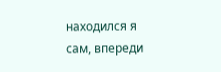находился я сам, впереди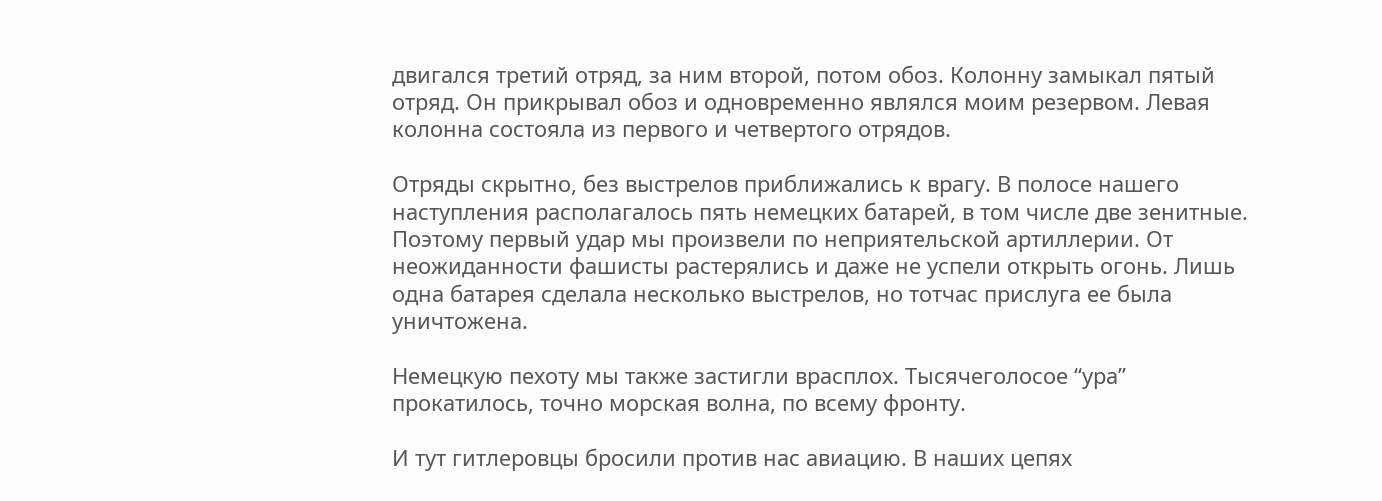двигался третий отряд, за ним второй, потом обоз. Колонну замыкал пятый отряд. Он прикрывал обоз и одновременно являлся моим резервом. Левая колонна состояла из первого и четвертого отрядов.

Отряды скрытно, без выстрелов приближались к врагу. В полосе нашего наступления располагалось пять немецких батарей, в том числе две зенитные. Поэтому первый удар мы произвели по неприятельской артиллерии. От неожиданности фашисты растерялись и даже не успели открыть огонь. Лишь одна батарея сделала несколько выстрелов, но тотчас прислуга ее была уничтожена.

Немецкую пехоту мы также застигли врасплох. Тысячеголосое “ура” прокатилось, точно морская волна, по всему фронту.

И тут гитлеровцы бросили против нас авиацию. В наших цепях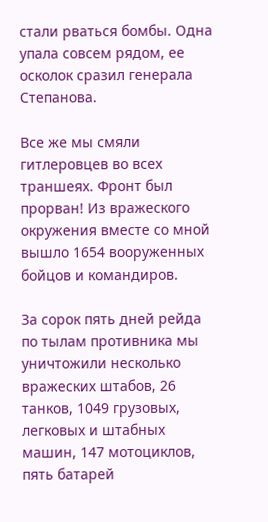стали рваться бомбы. Одна упала совсем рядом, ее осколок сразил генерала Степанова.

Все же мы смяли гитлеровцев во всех траншеях. Фронт был прорван! Из вражеского окружения вместе со мной вышло 1654 вооруженных бойцов и командиров.

За сорок пять дней рейда по тылам противника мы уничтожили несколько вражеских штабов, 26 танков, 1049 грузовых, легковых и штабных машин, 147 мотоциклов, пять батарей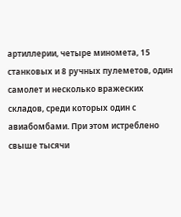артиллерии, четыре миномета, 15 станковых и 8 ручных пулеметов, один самолет и несколько вражеских складов, среди которых один с авиабомбами. При этом истреблено свыше тысячи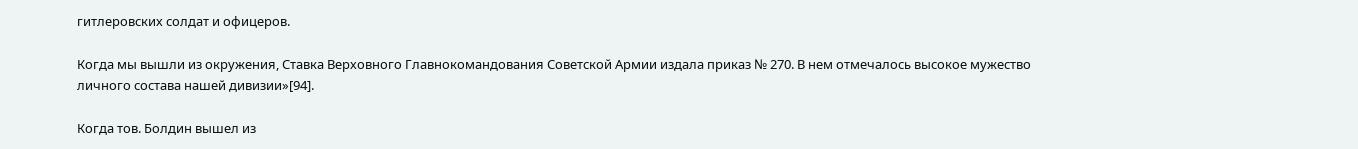гитлеровских солдат и офицеров.

Когда мы вышли из окружения, Ставка Верховного Главнокомандования Советской Армии издала приказ № 270. В нем отмечалось высокое мужество личного состава нашей дивизии»[94].

Когда тов. Болдин вышел из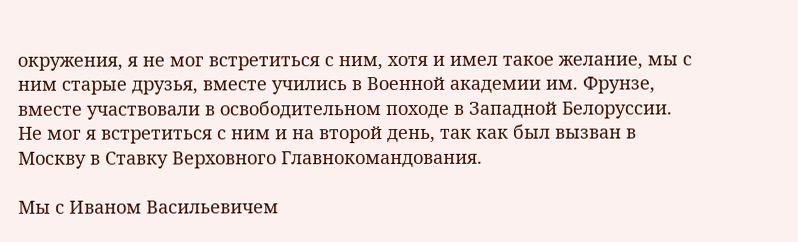окружения, я не мог встретиться с ним, хотя и имел такое желание, мы с ним старые друзья, вместе учились в Военной академии им. Фрунзе, вместе участвовали в освободительном походе в Западной Белоруссии. Не мог я встретиться с ним и на второй день, так как был вызван в Москву в Ставку Верховного Главнокомандования.

Мы с Иваном Васильевичем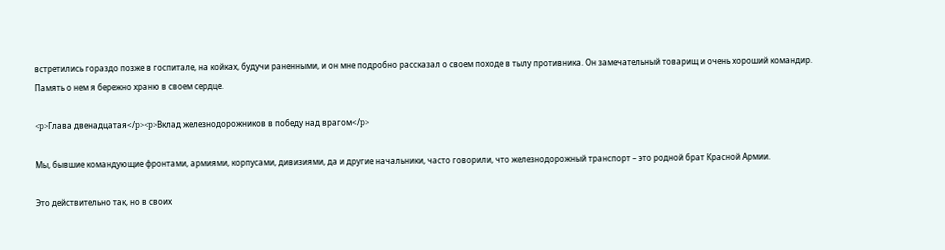встретились гораздо позже в госпитале, на койках, будучи раненными, и он мне подробно рассказал о своем походе в тылу противника. Он замечательный товарищ и очень хороший командир. Память о нем я бережно храню в своем сердце.

<p>Глава двенадцатая</p><p>Вклад железнодорожников в победу над врагом</p>

Мы, бывшие командующие фронтами, армиями, корпусами, дивизиями, да и другие начальники, часто говорили, что железнодорожный транспорт – это родной брат Красной Армии.

Это действительно так, но в своих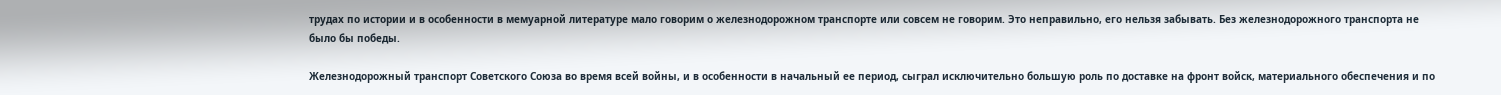трудах по истории и в особенности в мемуарной литературе мало говорим о железнодорожном транспорте или совсем не говорим. Это неправильно, его нельзя забывать. Без железнодорожного транспорта не было бы победы.

Железнодорожный транспорт Советского Союза во время всей войны, и в особенности в начальный ее период, сыграл исключительно большую роль по доставке на фронт войск, материального обеспечения и по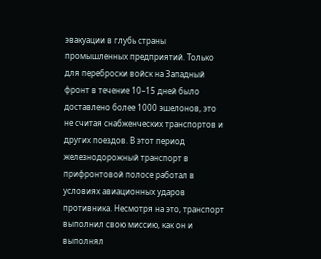эвакуации в глубь страны промышленных предприятий. Только для переброски войск на Западный фронт в течение 10–15 дней было доставлено более 1000 эшелонов, это не считая снабженческих транспортов и других поездов. В этот период железнодорожный транспорт в прифронтовой полосе работал в условиях авиационных ударов противника. Несмотря на это, транспорт выполнил свою миссию, как он и выполнял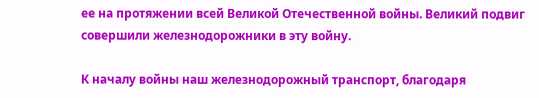ее на протяжении всей Великой Отечественной войны. Великий подвиг совершили железнодорожники в эту войну.

К началу войны наш железнодорожный транспорт, благодаря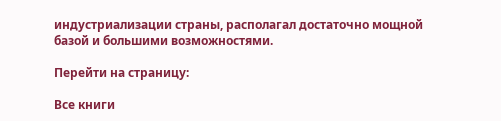индустриализации страны, располагал достаточно мощной базой и большими возможностями.

Перейти на страницу:

Все книги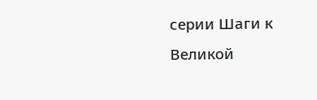серии Шаги к Великой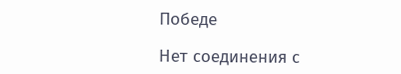Победе

Нет соединения с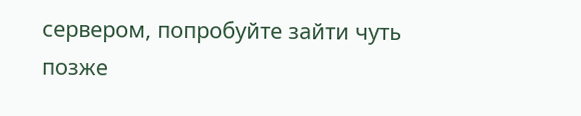сервером, попробуйте зайти чуть позже